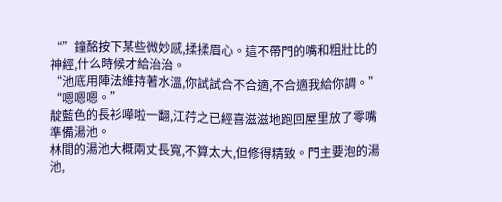“”鐘酩按下某些微妙感,揉揉眉心。這不帶門的嘴和粗壯比的神經,什么時候才給治治。
“池底用陣法維持著水溫,你試試合不合適,不合適我給你調。”
“嗯嗯嗯。”
靛藍色的長衫嘩啦一翻,江荇之已經喜滋滋地跑回屋里放了零嘴準備湯池。
林間的湯池大概兩丈長寬,不算太大,但修得精致。門主要泡的湯池,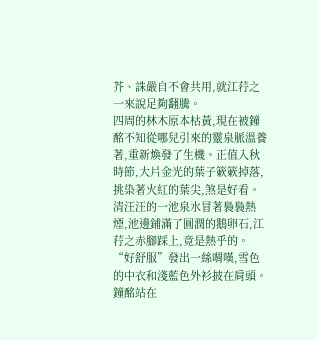芥、誅嚴自不會共用,就江荇之一來說足夠翻騰。
四周的林木原本枯黃,現在被鐘酩不知從哪兒引來的靈泉脈溫養著,重新煥發了生機。正值入秋時節,大片金光的葉子簌簌掉落,挑染著火紅的葉尖,煞是好看。
清汪汪的一池泉水冒著裊裊熱煙,池邊鋪滿了圓潤的鵝卵石,江荇之赤腳踩上,竟是熱乎的。
“好舒服”發出一絲喟嘆,雪色的中衣和淺藍色外衫披在肩頭。
鐘酩站在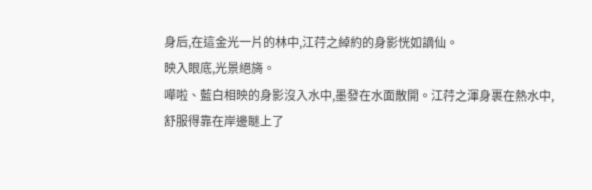身后,在這金光一片的林中,江荇之綽約的身影恍如謫仙。
映入眼底,光景絕旖。
嘩啦、藍白相映的身影沒入水中,墨發在水面散開。江荇之渾身裹在熱水中,舒服得靠在岸邊瞇上了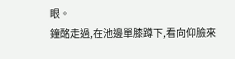眼。
鐘酩走過,在池邊單膝蹲下,看向仰臉來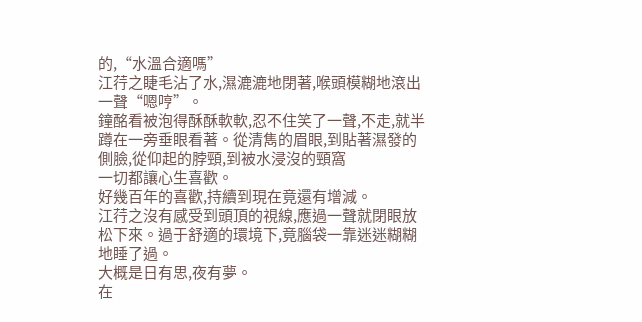的,“水溫合適嗎”
江荇之睫毛沾了水,濕漉漉地閉著,喉頭模糊地滾出一聲“嗯哼”。
鐘酩看被泡得酥酥軟軟,忍不住笑了一聲,不走,就半蹲在一旁垂眼看著。從清雋的眉眼,到貼著濕發的側臉,從仰起的脖頸,到被水浸沒的頸窩
一切都讓心生喜歡。
好幾百年的喜歡,持續到現在竟還有增減。
江荇之沒有感受到頭頂的視線,應過一聲就閉眼放松下來。過于舒適的環境下,竟腦袋一靠迷迷糊糊地睡了過。
大概是日有思,夜有夢。
在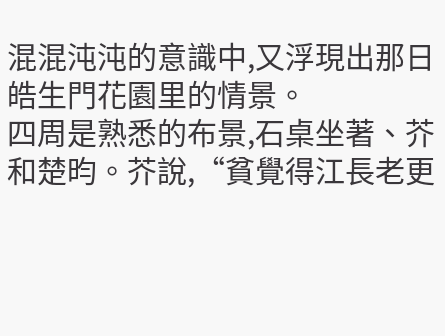混混沌沌的意識中,又浮現出那日皓生門花園里的情景。
四周是熟悉的布景,石桌坐著、芥和楚昀。芥說,“貧覺得江長老更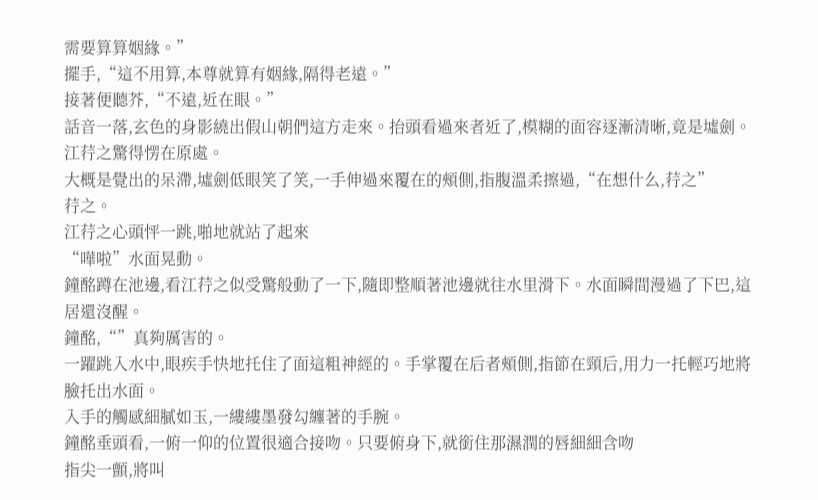需要算算姻緣。”
擺手,“這不用算,本尊就算有姻緣,隔得老遠。”
接著便聽芥,“不遠,近在眼。”
話音一落,玄色的身影繞出假山朝們這方走來。抬頭看過來者近了,模糊的面容逐漸清晰,竟是墟劍。
江荇之驚得愣在原處。
大概是覺出的呆滯,墟劍低眼笑了笑,一手伸過來覆在的頰側,指腹溫柔擦過,“在想什么,荇之”
荇之。
江荇之心頭怦一跳,啪地就站了起來
“嘩啦”水面晃動。
鐘酩蹲在池邊,看江荇之似受驚般動了一下,隨即整順著池邊就往水里滑下。水面瞬間漫過了下巴,這居還沒醒。
鐘酩,“”真夠厲害的。
一躍跳入水中,眼疾手快地托住了面這粗神經的。手掌覆在后者頰側,指節在頸后,用力一托輕巧地將臉托出水面。
入手的觸感細膩如玉,一縷縷墨發勾纏著的手腕。
鐘酩垂頭看,一俯一仰的位置很適合接吻。只要俯身下,就銜住那濕潤的唇細細含吻
指尖一顫,將叫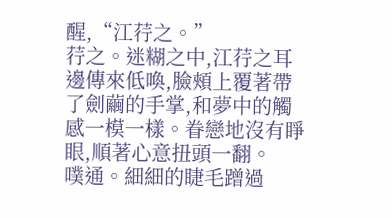醒,“江荇之。”
荇之。迷糊之中,江荇之耳邊傳來低喚,臉頰上覆著帶了劍繭的手掌,和夢中的觸感一模一樣。眷戀地沒有睜眼,順著心意扭頭一翻。
噗通。細細的睫毛蹭過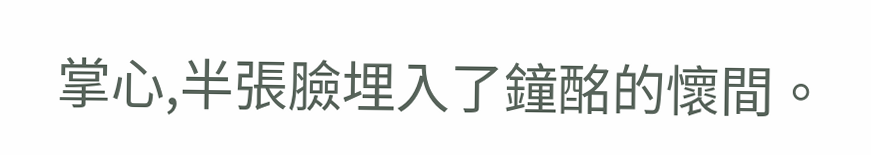掌心,半張臉埋入了鐘酩的懷間。